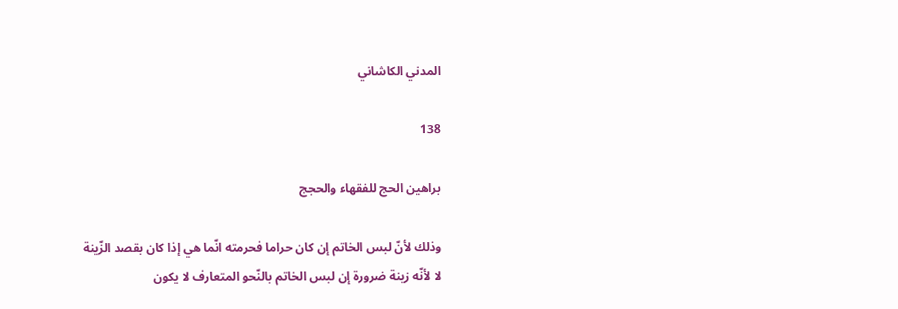المدني الكاشاني

138

براهين الحج للفقهاء والحجج

وذلك لأنّ لبس الخاتم إن كان حراما فحرمته انّما هي إذا كان بقصد الزّينة لا لأنّه زينة ضرورة إن لبس الخاتم بالنّحو المتعارف لا يكون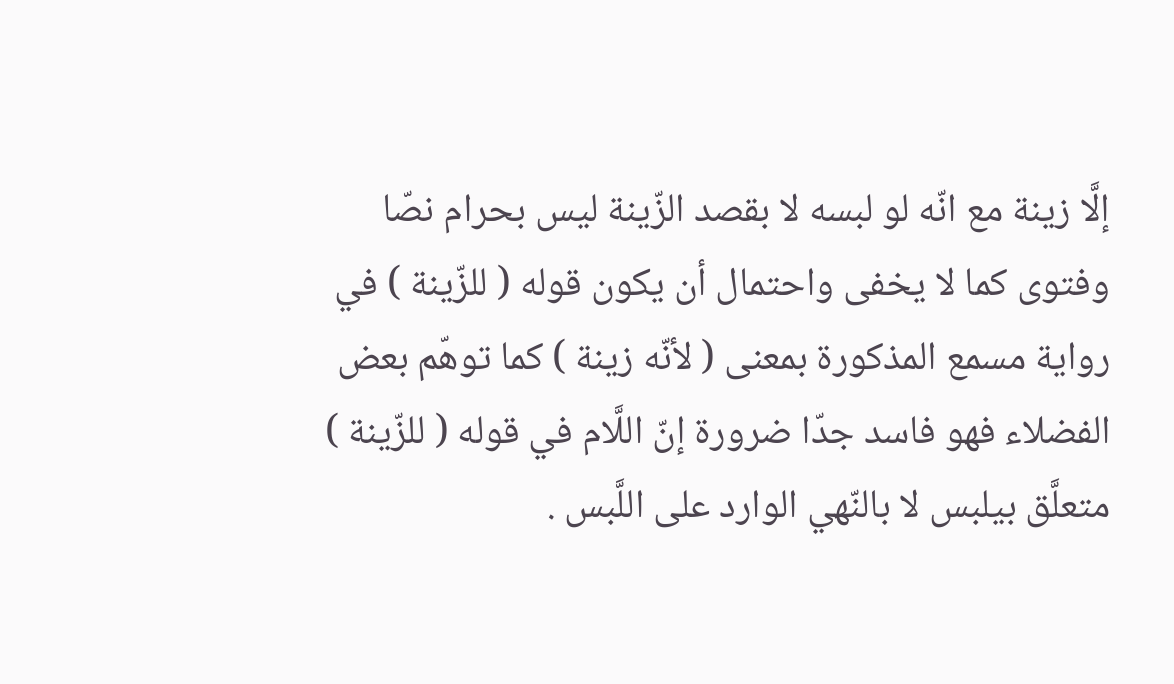إلَّا زينة مع انّه لو لبسه لا بقصد الزّينة ليس بحرام نصّا وفتوى كما لا يخفى واحتمال أن يكون قوله ( للزّينة ) في رواية مسمع المذكورة بمعنى ( لأنّه زينة ) كما توهّم بعض الفضلاء فهو فاسد جدّا ضرورة إنّ اللَّام في قوله ( للزّينة ) متعلَّق بيلبس لا بالنّهي الوارد على اللَّبس .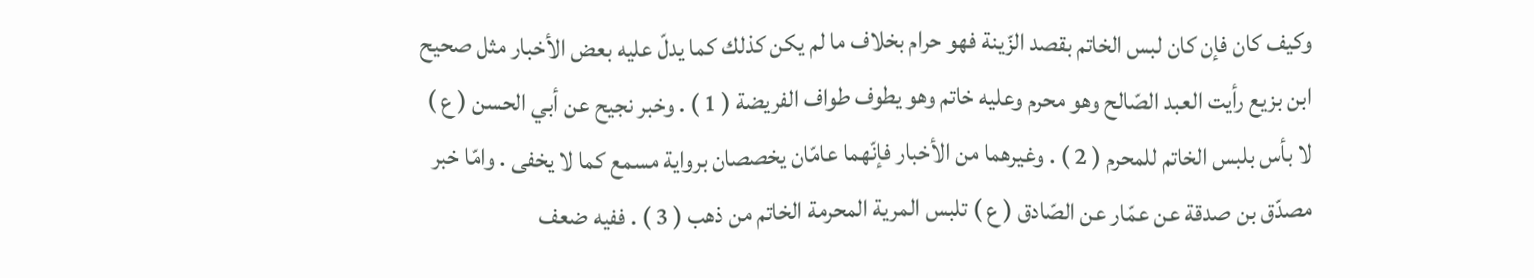وكيف كان فإن كان لبس الخاتم بقصد الزّينة فهو حرام بخلاف ما لم يكن كذلك كما يدلّ عليه بعض الأخبار مثل صحيح ابن بزيع رأيت العبد الصّالح وهو محرم وعليه خاتم وهو يطوف طواف الفريضة ( 1 ) . وخبر نجيح عن أبي الحسن ( ع ) لا بأس بلبس الخاتم للمحرم ( 2 ) . وغيرهما من الأخبار فإنّهما عامّان يخصصان برواية مسمع كما لا يخفى . وامّا خبر مصدّق بن صدقة عن عمّار عن الصّادق ( ع ) تلبس المرية المحرمة الخاتم من ذهب ( 3 ) . ففيه ضعف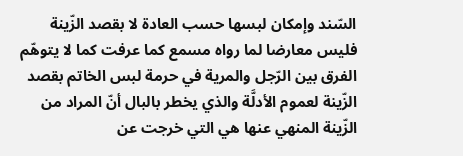السّند وإمكان لبسها حسب العادة لا بقصد الزّينة فليس معارضا لما رواه مسمع كما عرفت كما لا يتوهّم الفرق بين الرّجل والمرية في حرمة لبس الخاتم بقصد الزّينة لعموم الأدلَّة والذي يخطر بالبال أنّ المراد من الزّينة المنهي عنها هي التي خرجت عن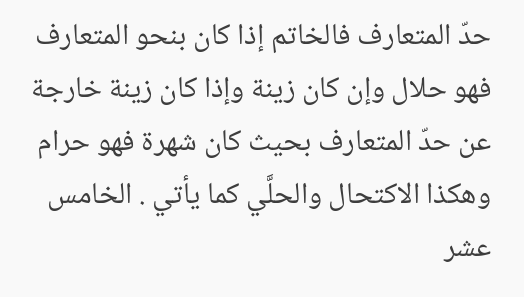حدّ المتعارف فالخاتم إذا كان بنحو المتعارف فهو حلال وإن كان زينة وإذا كان زينة خارجة عن حدّ المتعارف بحيث كان شهرة فهو حرام وهكذا الاكتحال والحلَّي كما يأتي . الخامس عشر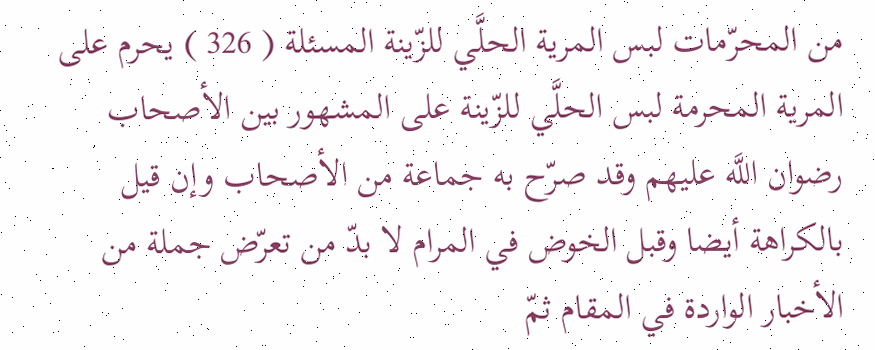من المحرّمات لبس المرية الحلَّي للزّينة المسئلة ( 326 ) يحرم على المرية المحرمة لبس الحلَّي للزّينة على المشهور بين الأصحاب رضوان اللَّه عليهم وقد صرّح به جماعة من الأصحاب وإن قيل بالكراهة أيضا وقبل الخوض في المرام لا بدّ من تعرّض جملة من الأخبار الواردة في المقام ثمّ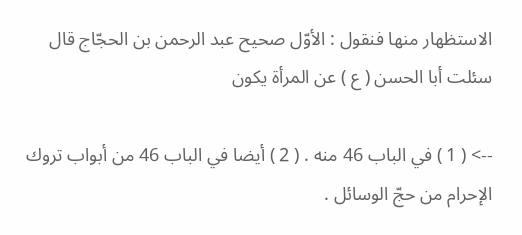الاستظهار منها فنقول : الأوّل صحيح عبد الرحمن بن الحجّاج قال سئلت أبا الحسن ( ع ) عن المرأة يكون

--> ( 1 ) في الباب 46 منه . ( 2 ) أيضا في الباب 46 من أبواب تروك الإحرام من حجّ الوسائل .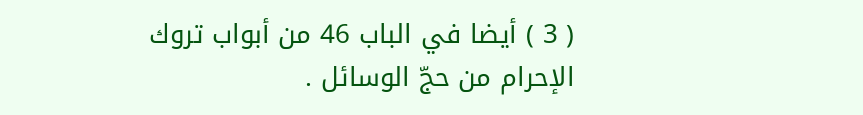( 3 ) أيضا في الباب 46 من أبواب تروك الإحرام من حجّ الوسائل .